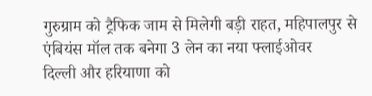गुरुग्राम को ट्रैफिक जाम से मिलेगी बड़ी राहत, महिपालपुर से एंबियंस मॉल तक बनेगा 3 लेन का नया फ्लाईओवर
दिल्ली और हरियाणा को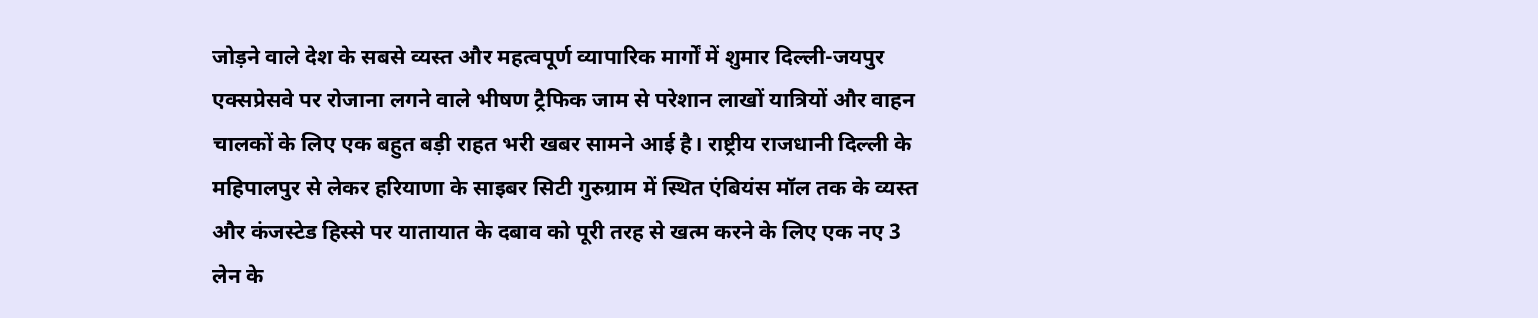जोड़ने वाले देश के सबसे व्यस्त और महत्वपूर्ण व्यापारिक मार्गों में शुमार दिल्ली-जयपुर एक्सप्रेसवे पर रोजाना लगने वाले भीषण ट्रैफिक जाम से परेशान लाखों यात्रियों और वाहन चालकों के लिए एक बहुत बड़ी राहत भरी खबर सामने आई है। राष्ट्रीय राजधानी दिल्ली के महिपालपुर से लेकर हरियाणा के साइबर सिटी गुरुग्राम में स्थित एंबियंस मॉल तक के व्यस्त और कंजस्टेड हिस्से पर यातायात के दबाव को पूरी तरह से खत्म करने के लिए एक नए 3 लेन के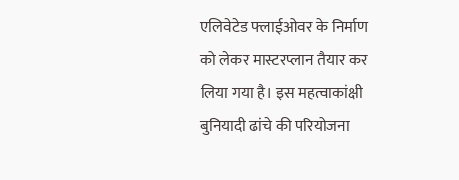एलिवेटेड फ्लाईओवर के निर्माण को लेकर मास्टरप्लान तैयार कर लिया गया है। इस महत्वाकांक्षी बुनियादी ढांचे की परियोजना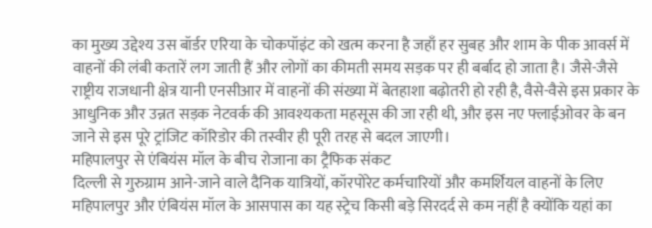का मुख्य उद्देश्य उस बॉर्डर एरिया के चोकपॉइंट को खत्म करना है जहाँ हर सुबह और शाम के पीक आवर्स में वाहनों की लंबी कतारें लग जाती हैं और लोगों का कीमती समय सड़क पर ही बर्बाद हो जाता है। जैसे-जैसे राष्ट्रीय राजधानी क्षेत्र यानी एनसीआर में वाहनों की संख्या में बेतहाशा बढ़ोतरी हो रही है, वैसे-वैसे इस प्रकार के आधुनिक और उन्नत सड़क नेटवर्क की आवश्यकता महसूस की जा रही थी, और इस नए फ्लाईओवर के बन जाने से इस पूरे ट्रांजिट कॉरिडोर की तस्वीर ही पूरी तरह से बदल जाएगी।
महिपालपुर से एंबियंस मॉल के बीच रोजाना का ट्रैफिक संकट
दिल्ली से गुरुग्राम आने-जाने वाले दैनिक यात्रियों, कॉरपोरेट कर्मचारियों और कमर्शियल वाहनों के लिए महिपालपुर और एंबियंस मॉल के आसपास का यह स्ट्रेच किसी बड़े सिरदर्द से कम नहीं है क्योंकि यहां का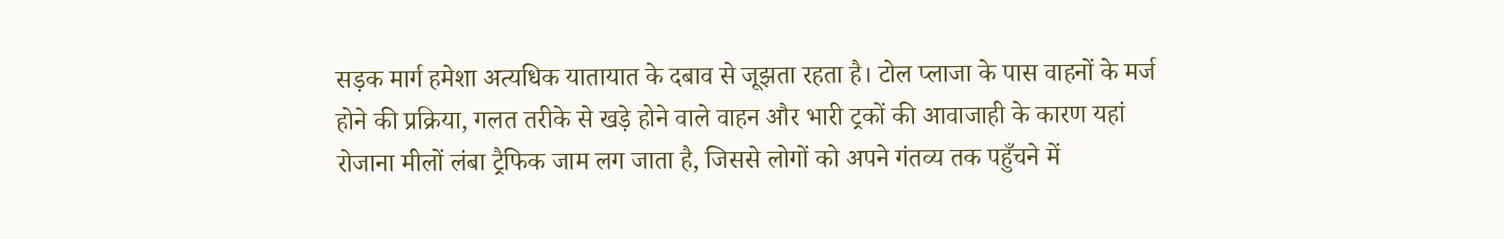सड़क मार्ग हमेशा अत्यधिक यातायात के दबाव से जूझता रहता है। टोल प्लाजा के पास वाहनों के मर्ज होने की प्रक्रिया, गलत तरीके से खड़े होने वाले वाहन और भारी ट्रकों की आवाजाही के कारण यहां रोजाना मीलों लंबा ट्रैफिक जाम लग जाता है, जिससे लोगों को अपने गंतव्य तक पहुँचने में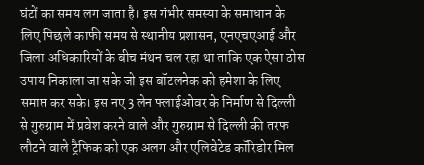घंटों का समय लग जाता है। इस गंभीर समस्या के समाधान के लिए पिछले काफी समय से स्थानीय प्रशासन, एनएचएआई और जिला अधिकारियों के बीच मंथन चल रहा था ताकि एक ऐसा ठोस उपाय निकाला जा सके जो इस बॉटलनेक को हमेशा के लिए समाप्त कर सके। इस नए 3 लेन फ्लाईओवर के निर्माण से दिल्ली से गुरुग्राम में प्रवेश करने वाले और गुरुग्राम से दिल्ली की तरफ लौटने वाले ट्रैफिक को एक अलग और एलिवेटेड कॉरिडोर मिल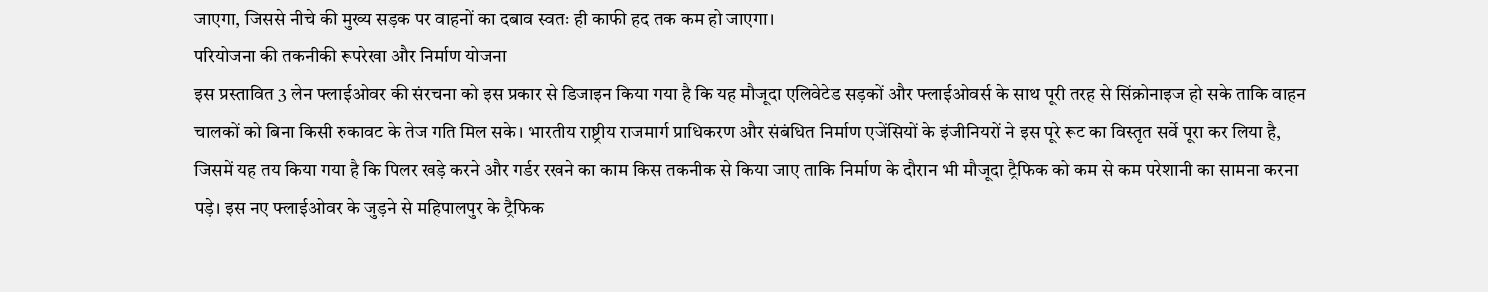जाएगा, जिससे नीचे की मुख्य सड़क पर वाहनों का दबाव स्वतः ही काफी हद तक कम हो जाएगा।
परियोजना की तकनीकी रूपरेखा और निर्माण योजना
इस प्रस्तावित 3 लेन फ्लाईओवर की संरचना को इस प्रकार से डिजाइन किया गया है कि यह मौजूदा एलिवेटेड सड़कों और फ्लाईओवर्स के साथ पूरी तरह से सिंक्रोनाइज हो सके ताकि वाहन चालकों को बिना किसी रुकावट के तेज गति मिल सके। भारतीय राष्ट्रीय राजमार्ग प्राधिकरण और संबंधित निर्माण एजेंसियों के इंजीनियरों ने इस पूरे रूट का विस्तृत सर्वे पूरा कर लिया है, जिसमें यह तय किया गया है कि पिलर खड़े करने और गर्डर रखने का काम किस तकनीक से किया जाए ताकि निर्माण के दौरान भी मौजूदा ट्रैफिक को कम से कम परेशानी का सामना करना पड़े। इस नए फ्लाईओवर के जुड़ने से महिपालपुर के ट्रैफिक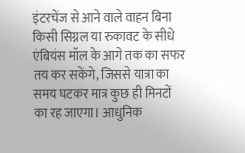इंटरचेंज से आने वाले वाहन बिना किसी सिग्नल या रुकावट के सीधे एंबियंस मॉल के आगे तक का सफर तय कर सकेंगे, जिससे यात्रा का समय घटकर मात्र कुछ ही मिनटों का रह जाएगा। आधुनिक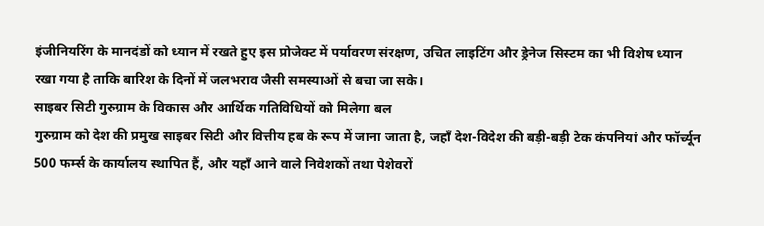इंजीनियरिंग के मानदंडों को ध्यान में रखते हुए इस प्रोजेक्ट में पर्यावरण संरक्षण, उचित लाइटिंग और ड्रेनेज सिस्टम का भी विशेष ध्यान रखा गया है ताकि बारिश के दिनों में जलभराव जैसी समस्याओं से बचा जा सके।
साइबर सिटी गुरुग्राम के विकास और आर्थिक गतिविधियों को मिलेगा बल
गुरुग्राम को देश की प्रमुख साइबर सिटी और वित्तीय हब के रूप में जाना जाता है, जहाँ देश-विदेश की बड़ी-बड़ी टेक कंपनियां और फॉर्च्यून 500 फर्म्स के कार्यालय स्थापित हैं, और यहाँ आने वाले निवेशकों तथा पेशेवरों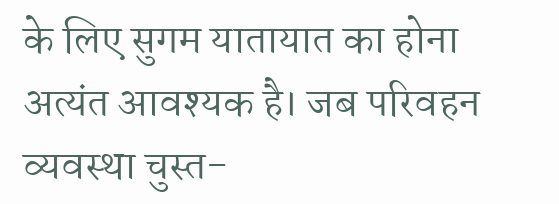के लिए सुगम यातायात का होना अत्यंत आवश्यक है। जब परिवहन व्यवस्था चुस्त-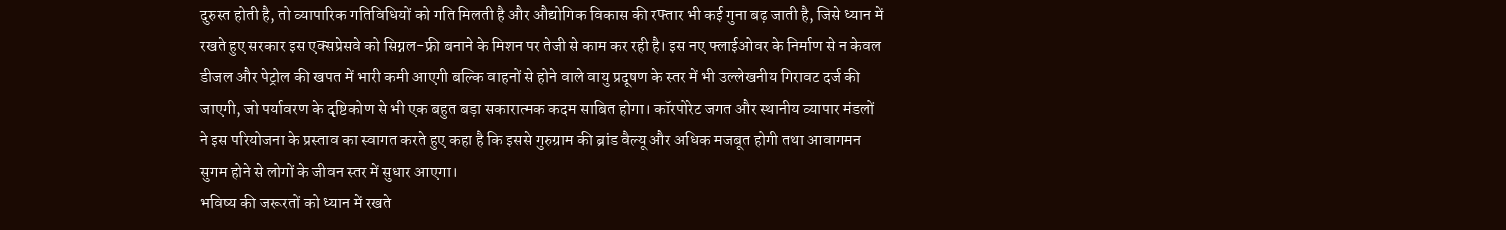दुरुस्त होती है, तो व्यापारिक गतिविधियों को गति मिलती है और औद्योगिक विकास की रफ्तार भी कई गुना बढ़ जाती है, जिसे ध्यान में रखते हुए सरकार इस एक्सप्रेसवे को सिग्नल-फ्री बनाने के मिशन पर तेजी से काम कर रही है। इस नए फ्लाईओवर के निर्माण से न केवल डीजल और पेट्रोल की खपत में भारी कमी आएगी बल्कि वाहनों से होने वाले वायु प्रदूषण के स्तर में भी उल्लेखनीय गिरावट दर्ज की जाएगी, जो पर्यावरण के दृष्टिकोण से भी एक बहुत बड़ा सकारात्मक कदम साबित होगा। कॉरपोरेट जगत और स्थानीय व्यापार मंडलों ने इस परियोजना के प्रस्ताव का स्वागत करते हुए कहा है कि इससे गुरुग्राम की ब्रांड वैल्यू और अधिक मजबूत होगी तथा आवागमन सुगम होने से लोगों के जीवन स्तर में सुधार आएगा।
भविष्य की जरूरतों को ध्यान में रखते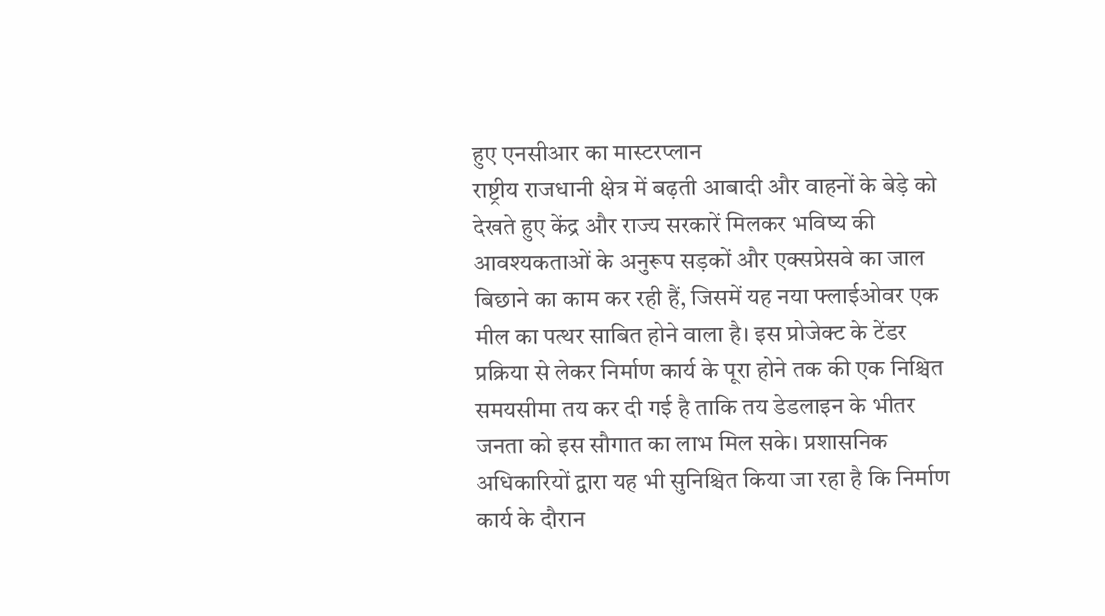हुए एनसीआर का मास्टरप्लान
राष्ट्रीय राजधानी क्षेत्र में बढ़ती आबादी और वाहनों के बेड़े को देखते हुए केंद्र और राज्य सरकारें मिलकर भविष्य की आवश्यकताओं के अनुरूप सड़कों और एक्सप्रेसवे का जाल बिछाने का काम कर रही हैं, जिसमें यह नया फ्लाईओवर एक मील का पत्थर साबित होने वाला है। इस प्रोजेक्ट के टेंडर प्रक्रिया से लेकर निर्माण कार्य के पूरा होने तक की एक निश्चित समयसीमा तय कर दी गई है ताकि तय डेडलाइन के भीतर जनता को इस सौगात का लाभ मिल सके। प्रशासनिक अधिकारियों द्वारा यह भी सुनिश्चित किया जा रहा है कि निर्माण कार्य के दौरान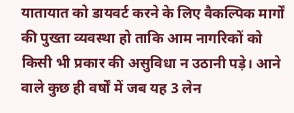यातायात को डायवर्ट करने के लिए वैकल्पिक मार्गों की पुख्ता व्यवस्था हो ताकि आम नागरिकों को किसी भी प्रकार की असुविधा न उठानी पड़े। आने वाले कुछ ही वर्षों में जब यह 3 लेन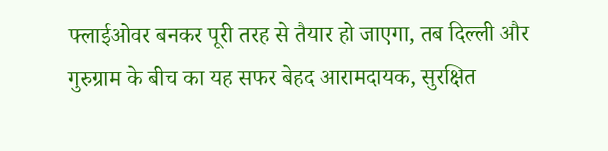फ्लाईओवर बनकर पूरी तरह से तैयार हो जाएगा, तब दिल्ली और गुरुग्राम के बीच का यह सफर बेहद आरामदायक, सुरक्षित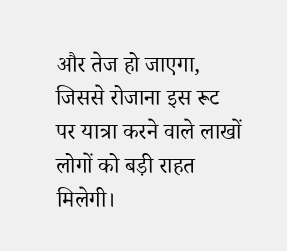और तेज हो जाएगा, जिससे रोजाना इस रूट पर यात्रा करने वाले लाखों लोगों को बड़ी राहत मिलेगी।